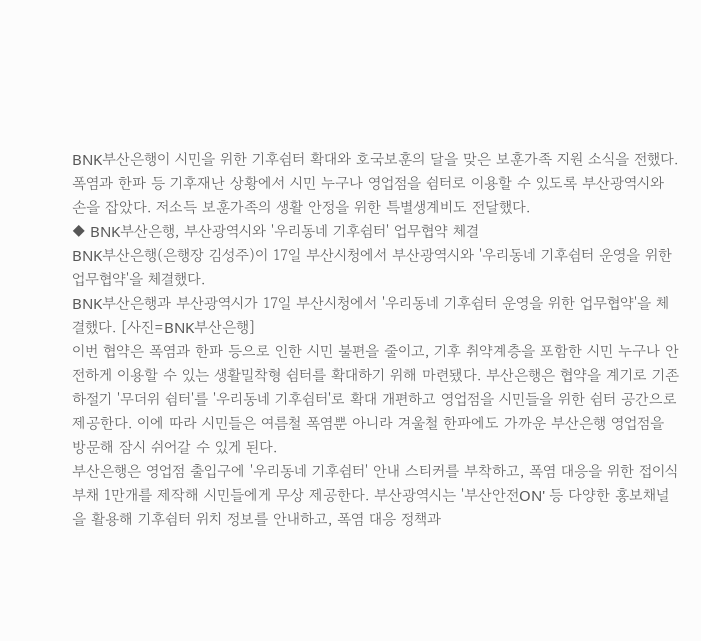BNK부산은행이 시민을 위한 기후쉼터 확대와 호국보훈의 달을 맞은 보훈가족 지원 소식을 전했다. 폭염과 한파 등 기후재난 상황에서 시민 누구나 영업점을 쉼터로 이용할 수 있도록 부산광역시와 손을 잡았다. 저소득 보훈가족의 생활 안정을 위한 특별생계비도 전달했다.
◆ BNK부산은행, 부산광역시와 '우리동네 기후쉼터' 업무협약 체결
BNK부산은행(은행장 김성주)이 17일 부산시청에서 부산광역시와 '우리동네 기후쉼터 운영을 위한 업무협약'을 체결했다.
BNK부산은행과 부산광역시가 17일 부산시청에서 '우리동네 기후쉼터 운영을 위한 업무협약'을 체결했다. [사진=BNK부산은행]
이번 협약은 폭염과 한파 등으로 인한 시민 불편을 줄이고, 기후 취약계층을 포함한 시민 누구나 안전하게 이용할 수 있는 생활밀착형 쉼터를 확대하기 위해 마련됐다. 부산은행은 협약을 계기로 기존 하절기 '무더위 쉼터'를 '우리동네 기후쉼터'로 확대 개편하고 영업점을 시민들을 위한 쉼터 공간으로 제공한다. 이에 따라 시민들은 여름철 폭염뿐 아니라 겨울철 한파에도 가까운 부산은행 영업점을 방문해 잠시 쉬어갈 수 있게 된다.
부산은행은 영업점 출입구에 '우리동네 기후쉼터' 안내 스티커를 부착하고, 폭염 대응을 위한 접이식 부채 1만개를 제작해 시민들에게 무상 제공한다. 부산광역시는 '부산안전ON' 등 다양한 홍보채널을 활용해 기후쉼터 위치 정보를 안내하고, 폭염 대응 정책과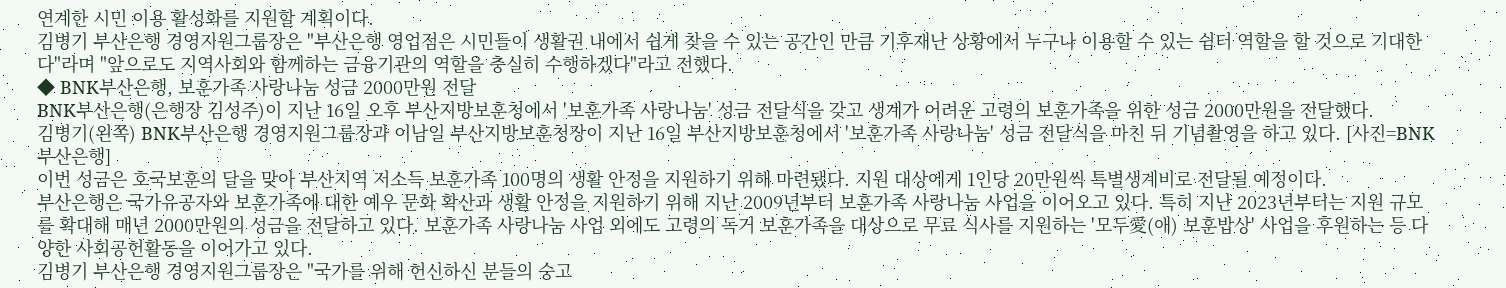연계한 시민 이용 활성화를 지원할 계획이다.
김병기 부산은행 경영지원그룹장은 "부산은행 영업점은 시민들이 생활권 내에서 쉽게 찾을 수 있는 공간인 만큼 기후재난 상황에서 누구나 이용할 수 있는 쉼터 역할을 할 것으로 기대한다"라며 "앞으로도 지역사회와 함께하는 금융기관의 역할을 충실히 수행하겠다"라고 전했다.
◆ BNK부산은행, 보훈가족 사랑나눔 성금 2000만원 전달
BNK부산은행(은행장 김성주)이 지난 16일 오후 부산지방보훈청에서 '보훈가족 사랑나눔' 성금 전달식을 갖고 생계가 어려운 고령의 보훈가족을 위한 성금 2000만원을 전달했다.
김병기(왼쪽) BNK부산은행 경영지원그룹장과 이남일 부산지방보훈청장이 지난 16일 부산지방보훈청에서 '보훈가족 사랑나눔' 성금 전달식을 마친 뒤 기념촬영을 하고 있다. [사진=BNK부산은행]
이번 성금은 호국보훈의 달을 맞아 부산지역 저소득 보훈가족 100명의 생활 안정을 지원하기 위해 마련됐다. 지원 대상에게 1인당 20만원씩 특별생계비로 전달될 예정이다.
부산은행은 국가유공자와 보훈가족에 대한 예우 문화 확산과 생활 안정을 지원하기 위해 지난 2009년부터 보훈가족 사랑나눔 사업을 이어오고 있다. 특히 지난 2023년부터는 지원 규모를 확대해 매년 2000만원의 성금을 전달하고 있다. 보훈가족 사랑나눔 사업 외에도 고령의 독거 보훈가족을 대상으로 무료 식사를 지원하는 '모두愛(애) 보훈밥상' 사업을 후원하는 등 다양한 사회공헌활동을 이어가고 있다.
김병기 부산은행 경영지원그룹장은 "국가를 위해 헌신하신 분들의 숭고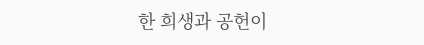한 희생과 공헌이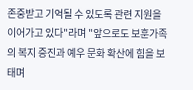존중받고 기억될 수 있도록 관련 지원을 이어가고 있다"라며 "앞으로도 보훈가족의 복지 증진과 예우 문화 확산에 힘을 보태며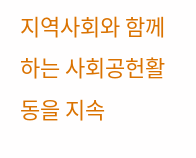지역사회와 함께하는 사회공헌활동을 지속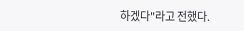하겠다"라고 전했다.